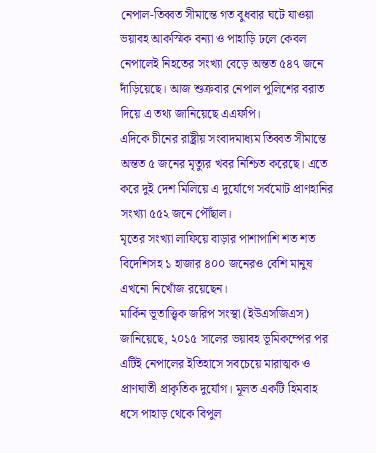নেপাল-তিব্বত সীমান্তে গত বুধবার ঘটে যাওয়া ভয়াবহ আকস্মিক বন্যা ও পাহাড়ি ঢলে কেবল নেপালেই নিহতের সংখ্যা বেড়ে অন্তত ৫৪৭ জনে দাঁড়িয়েছে। আজ শুক্রবার নেপাল পুলিশের বরাত দিয়ে এ তথ্য জানিয়েছে এএফপি।
এদিকে চীনের রাষ্ট্রীয় সংবাদমাধ্যম তিব্বত সীমান্তে অন্তত ৫ জনের মৃত্যুর খবর নিশ্চিত করেছে। এতে করে দুই দেশ মিলিয়ে এ দুর্যোগে সর্বমোট প্রাণহানির সংখ্যা ৫৫২ জনে পৌঁছাল।
মৃতের সংখ্যা লাফিয়ে বাড়ার পাশাপাশি শত শত বিদেশিসহ ১ হাজার ৪০০ জনেরও বেশি মানুষ এখনো নিখোঁজ রয়েছেন।
মার্কিন ভূতাত্ত্বিক জরিপ সংস্থা (ইউএসজিএস) জানিয়েছে, ২০১৫ সালের ভয়াবহ ভূমিকম্পের পর এটিই নেপালের ইতিহাসে সবচেয়ে মারাত্মক ও প্রাণঘাতী প্রাকৃতিক দুর্যোগ। মূলত একটি হিমবাহ ধসে পাহাড় থেকে বিপুল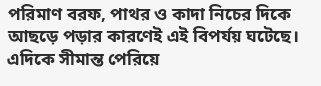পরিমাণ বরফ, পাথর ও কাদা নিচের দিকে আছড়ে পড়ার কারণেই এই বিপর্যয় ঘটেছে।
এদিকে সীমান্ত পেরিয়ে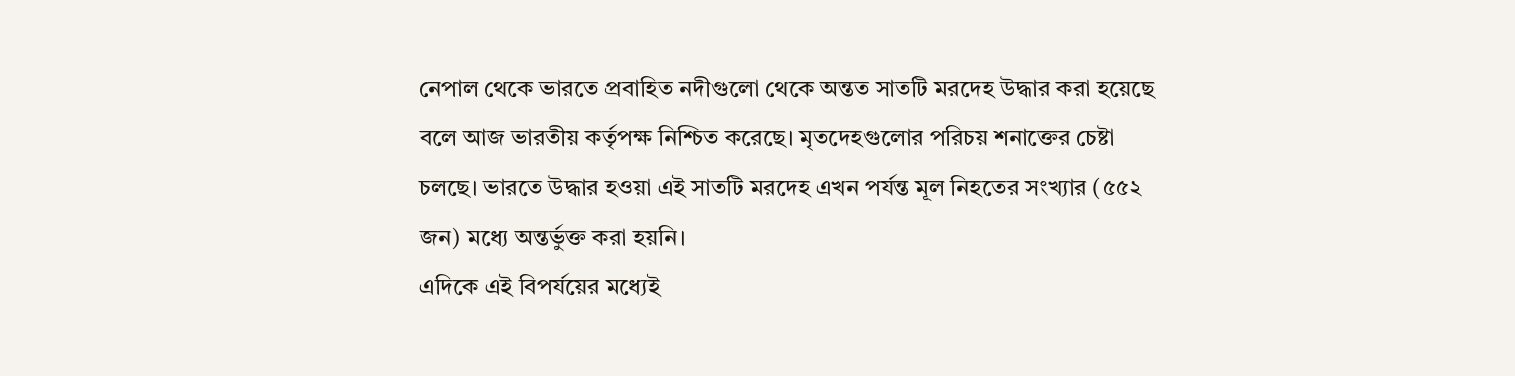নেপাল থেকে ভারতে প্রবাহিত নদীগুলো থেকে অন্তত সাতটি মরদেহ উদ্ধার করা হয়েছে বলে আজ ভারতীয় কর্তৃপক্ষ নিশ্চিত করেছে। মৃতদেহগুলোর পরিচয় শনাক্তের চেষ্টা চলছে। ভারতে উদ্ধার হওয়া এই সাতটি মরদেহ এখন পর্যন্ত মূল নিহতের সংখ্যার (৫৫২ জন) মধ্যে অন্তর্ভুক্ত করা হয়নি।
এদিকে এই বিপর্যয়ের মধ্যেই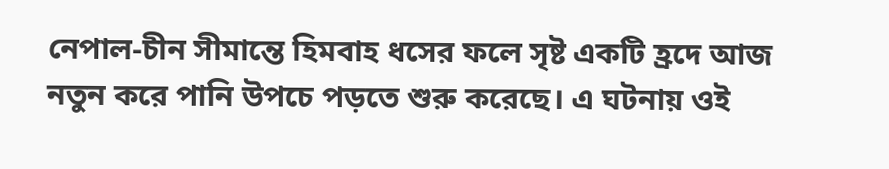নেপাল-চীন সীমান্তে হিমবাহ ধসের ফলে সৃষ্ট একটি হ্রদে আজ নতুন করে পানি উপচে পড়তে শুরু করেছে। এ ঘটনায় ওই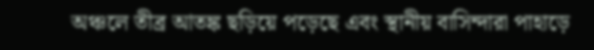অঞ্চলে তীব্র আতঙ্ক ছড়িয়ে পড়েছে এবং স্থানীয় বাসিন্দারা পাহাড়ে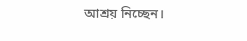আশ্রয় নিচ্ছেন।